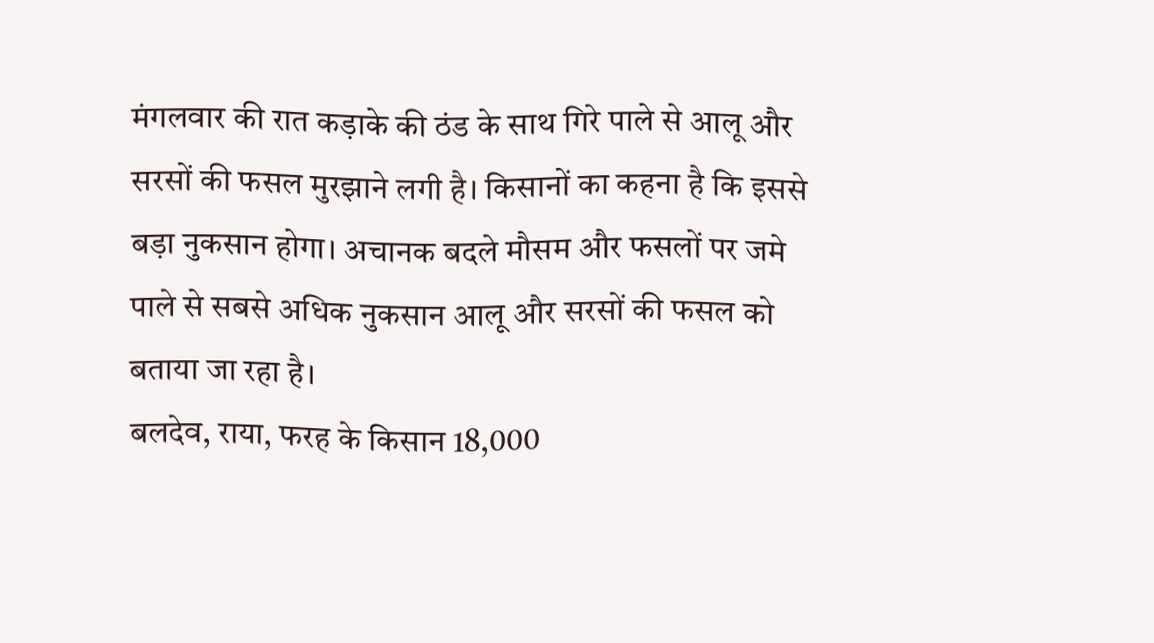मंगलवार की रात कड़ाके की ठंड के साथ गिरे पाले से आलू और सरसों की फसल मुरझाने लगी है। किसानों का कहना है कि इससे बड़ा नुकसान होगा। अचानक बदले मौसम और फसलों पर जमे पाले से सबसे अधिक नुकसान आलू और सरसों की फसल को बताया जा रहा है।
बलदेव, राया, फरह के किसान 18,000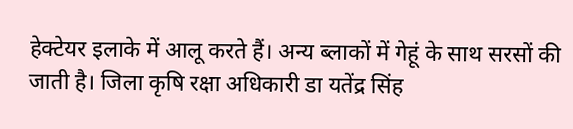हेक्टेयर इलाके में आलू करते हैं। अन्य ब्लाकों में गेहूं के साथ सरसों की जाती है। जिला कृषि रक्षा अधिकारी डा यतेंद्र सिंह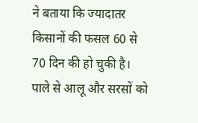ने बताया कि ज्यादातर किसानों की फसल 60 से 70 दिन की हो चुकी है।
पाले से आलू और सरसों को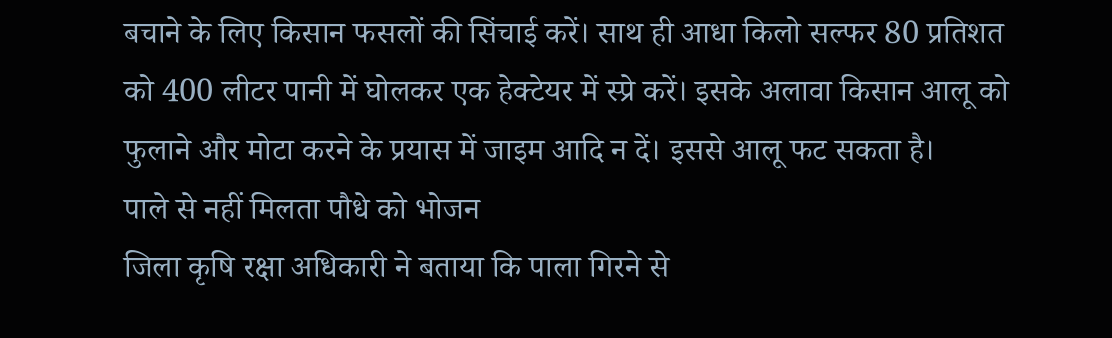बचाने के लिए किसान फसलों की सिंचाई करें। साथ ही आधा किलो सल्फर 80 प्रतिशत को 400 लीटर पानी में घोलकर एक हेक्टेयर में स्प्रे करें। इसके अलावा किसान आलू को फुलाने और मोटा करने के प्रयास में जाइम आदि न दें। इससे आलू फट सकता है।
पाले से नहीं मिलता पौधे को भोजन
जिला कृषि रक्षा अधिकारी ने बताया कि पाला गिरने से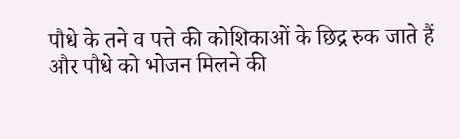पौधे के तने व पत्ते की कोशिकाओं के छिद्र रुक जाते हैं और पौधे को भोजन मिलने की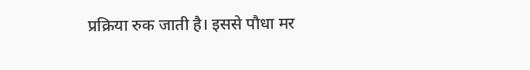प्रक्रिया रुक जाती है। इससे पौधा मर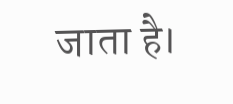जाता है।